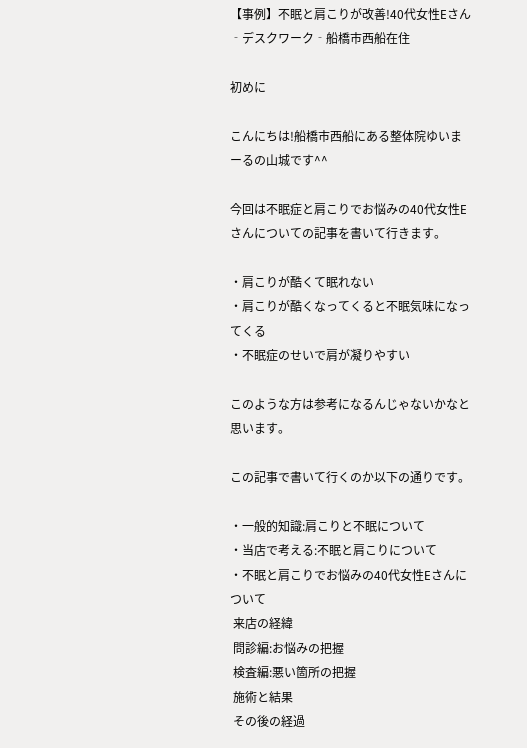【事例】不眠と肩こりが改善!40代女性Eさん‐デスクワーク‐船橋市西船在住

初めに

こんにちは!船橋市西船にある整体院ゆいまーるの山城です^^

今回は不眠症と肩こりでお悩みの40代女性Eさんについての記事を書いて行きます。

・肩こりが酷くて眠れない
・肩こりが酷くなってくると不眠気味になってくる
・不眠症のせいで肩が凝りやすい

このような方は参考になるんじゃないかなと思います。

この記事で書いて行くのか以下の通りです。

・一般的知識:肩こりと不眠について
・当店で考える:不眠と肩こりについて
・不眠と肩こりでお悩みの40代女性Eさんについて
 来店の経緯
 問診編:お悩みの把握
 検査編:悪い箇所の把握
 施術と結果
 その後の経過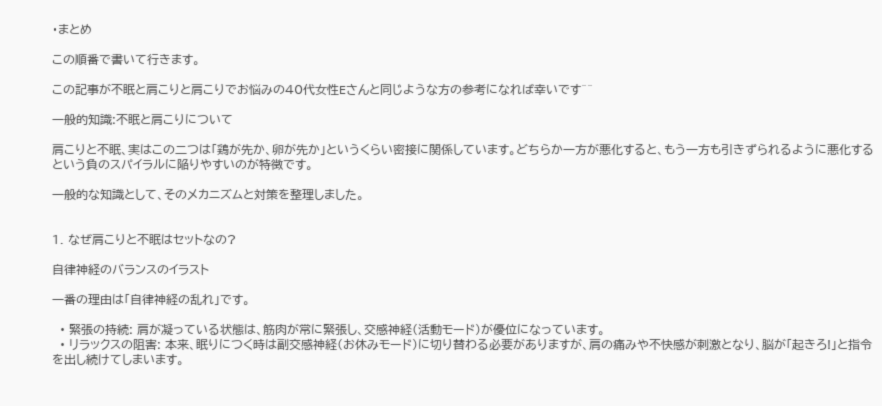・まとめ

この順番で書いて行きます。

この記事が不眠と肩こりと肩こりでお悩みの40代女性Eさんと同じような方の参考になれば幸いです^^

一般的知識:不眠と肩こりについて

肩こりと不眠、実はこの二つは「鶏が先か、卵が先か」というくらい密接に関係しています。どちらか一方が悪化すると、もう一方も引きずられるように悪化するという負のスパイラルに陥りやすいのが特徴です。

一般的な知識として、そのメカニズムと対策を整理しました。


1. なぜ肩こりと不眠はセットなの?

自律神経のバランスのイラスト

一番の理由は「自律神経の乱れ」です。

  • 緊張の持続: 肩が凝っている状態は、筋肉が常に緊張し、交感神経(活動モード)が優位になっています。
  • リラックスの阻害: 本来、眠りにつく時は副交感神経(お休みモード)に切り替わる必要がありますが、肩の痛みや不快感が刺激となり、脳が「起きろ!」と指令を出し続けてしまいます。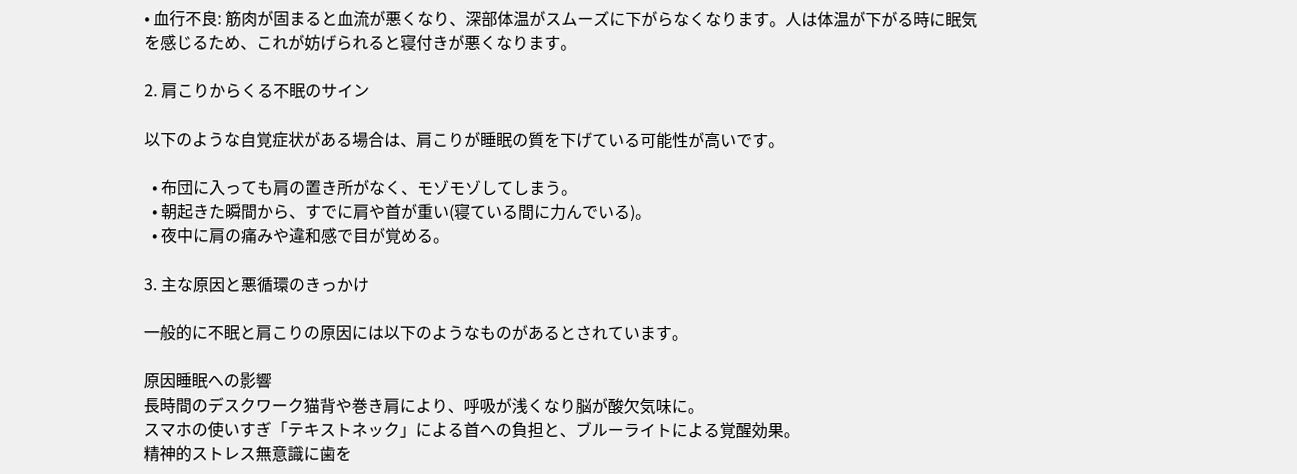• 血行不良: 筋肉が固まると血流が悪くなり、深部体温がスムーズに下がらなくなります。人は体温が下がる時に眠気を感じるため、これが妨げられると寝付きが悪くなります。

2. 肩こりからくる不眠のサイン

以下のような自覚症状がある場合は、肩こりが睡眠の質を下げている可能性が高いです。

  • 布団に入っても肩の置き所がなく、モゾモゾしてしまう。
  • 朝起きた瞬間から、すでに肩や首が重い(寝ている間に力んでいる)。
  • 夜中に肩の痛みや違和感で目が覚める。

3. 主な原因と悪循環のきっかけ

一般的に不眠と肩こりの原因には以下のようなものがあるとされています。

原因睡眠への影響
長時間のデスクワーク猫背や巻き肩により、呼吸が浅くなり脳が酸欠気味に。
スマホの使いすぎ「テキストネック」による首への負担と、ブルーライトによる覚醒効果。
精神的ストレス無意識に歯を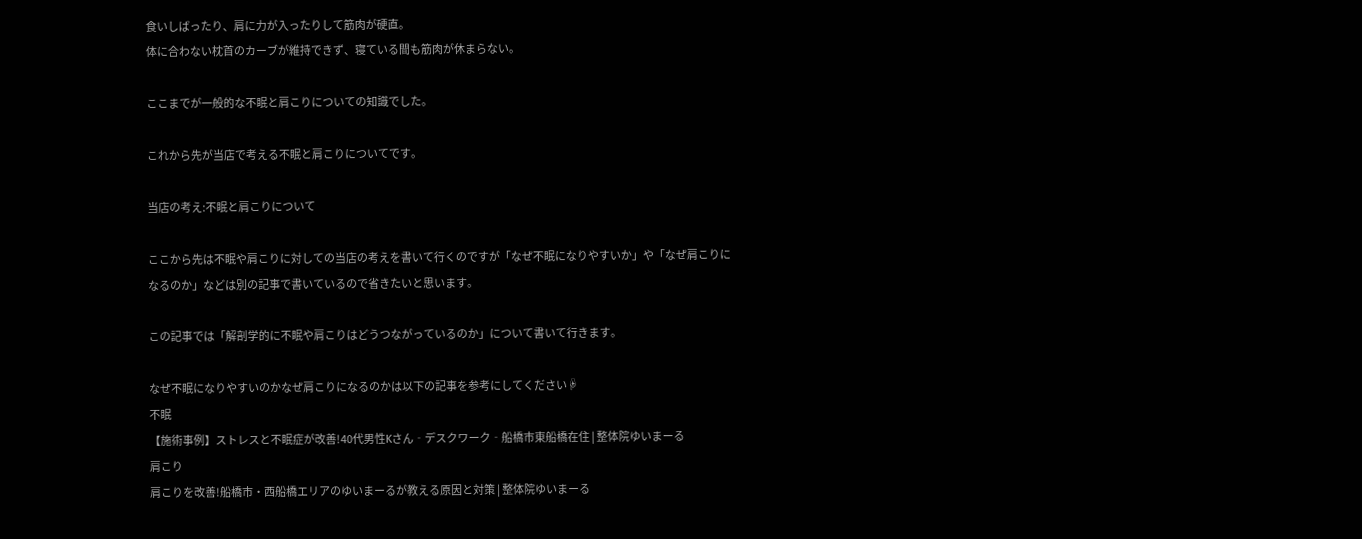食いしばったり、肩に力が入ったりして筋肉が硬直。
体に合わない枕首のカーブが維持できず、寝ている間も筋肉が休まらない。

ここまでが一般的な不眠と肩こりについての知識でした。

これから先が当店で考える不眠と肩こりについてです。

当店の考え:不眠と肩こりについて

ここから先は不眠や肩こりに対しての当店の考えを書いて行くのですが「なぜ不眠になりやすいか」や「なぜ肩こりになるのか」などは別の記事で書いているので省きたいと思います。

この記事では「解剖学的に不眠や肩こりはどうつながっているのか」について書いて行きます。

なぜ不眠になりやすいのかなぜ肩こりになるのかは以下の記事を参考にしてください☟
不眠
【施術事例】ストレスと不眠症が改善!40代男性Kさん‐デスクワーク‐船橋市東船橋在住 | 整体院ゆいまーる
肩こり
肩こりを改善!船橋市・西船橋エリアのゆいまーるが教える原因と対策 | 整体院ゆいまーる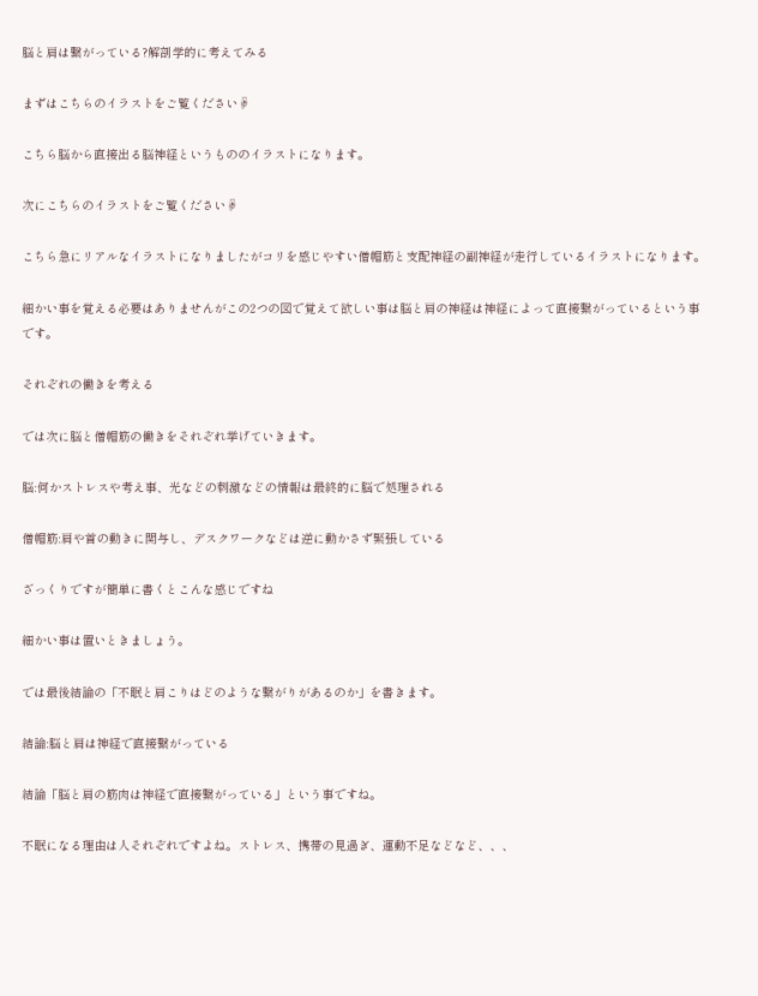脳と肩は繋がっている?解剖学的に考えてみる

まずはこちらのイラストをご覧ください☟

こちら脳から直接出る脳神経というもののイラストになります。

次にこちらのイラストをご覧ください☟

こちら急にリアルなイラストになりましたがコリを感じやすい僧帽筋と支配神経の副神経が走行しているイラストになります。

細かい事を覚える必要はありませんがこの2つの図で覚えて欲しい事は脳と肩の神経は神経によって直接繋がっているという事です。

それぞれの働きを考える

では次に脳と僧帽筋の働きをそれぞれ挙げていきます。

脳:何かストレスや考え事、光などの刺激などの情報は最終的に脳で処理される

僧帽筋:肩や首の動きに関与し、デスクワークなどは逆に動かさず緊張している

ざっくりですが簡単に書くとこんな感じですね

細かい事は置いときましょう。

では最後結論の「不眠と肩こりはどのような繋がりがあるのか」を書きます。

結論:脳と肩は神経で直接繋がっている

結論「脳と肩の筋肉は神経で直接繋がっている」という事ですね。

不眠になる理由は人それぞれですよね。ストレス、携帯の見過ぎ、運動不足などなど、、、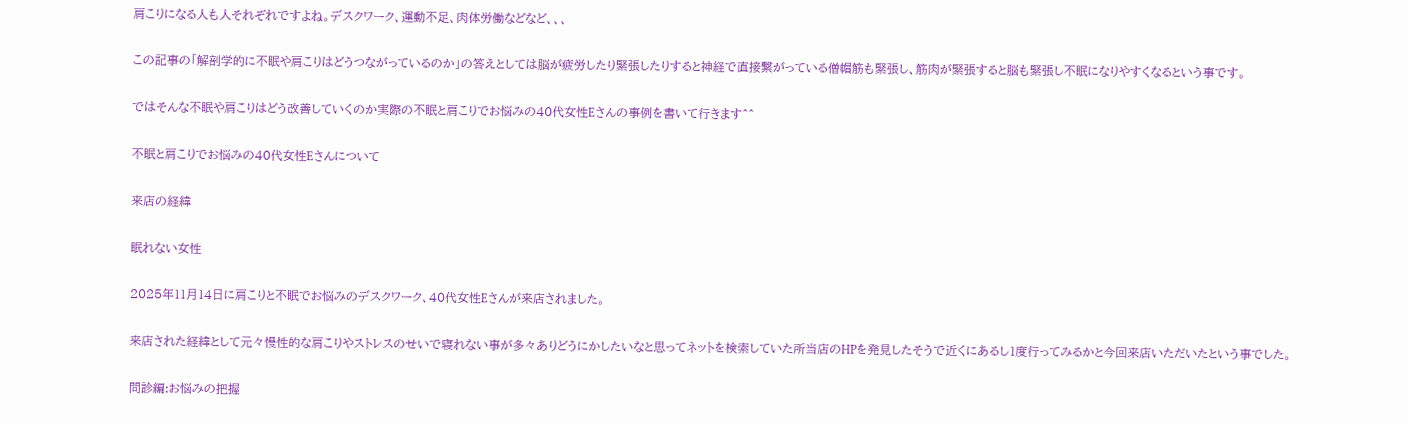肩こりになる人も人それぞれですよね。デスクワーク、運動不足、肉体労働などなど、、、

この記事の「解剖学的に不眠や肩こりはどうつながっているのか」の答えとしては脳が疲労したり緊張したりすると神経で直接繋がっている僧帽筋も緊張し、筋肉が緊張すると脳も緊張し不眠になりやすくなるという事です。

ではそんな不眠や肩こりはどう改善していくのか実際の不眠と肩こりでお悩みの40代女性Eさんの事例を書いて行きます^^

不眠と肩こりでお悩みの40代女性Eさんについて

来店の経緯

眠れない女性

2025年11月14日に肩こりと不眠でお悩みのデスクワーク、40代女性Eさんが来店されました。

来店された経緯として元々慢性的な肩こりやストレスのせいで寝れない事が多々ありどうにかしたいなと思ってネットを検索していた所当店のHPを発見したそうで近くにあるし1度行ってみるかと今回来店いただいたという事でした。

問診編:お悩みの把握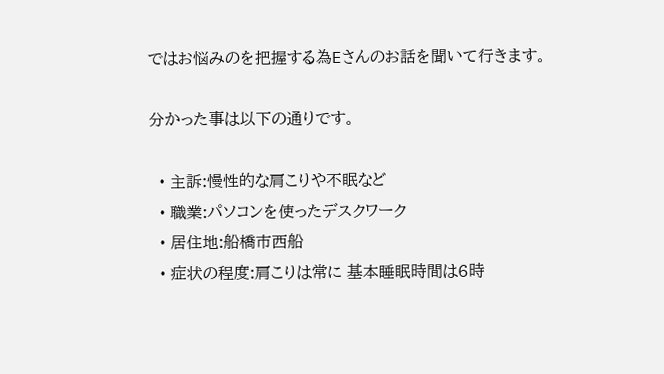ではお悩みのを把握する為Eさんのお話を聞いて行きます。

分かった事は以下の通りです。

  • 主訴:慢性的な肩こりや不眠など
  • 職業:パソコンを使ったデスクワーク
  • 居住地:船橋市西船
  • 症状の程度:肩こりは常に 基本睡眠時間は6時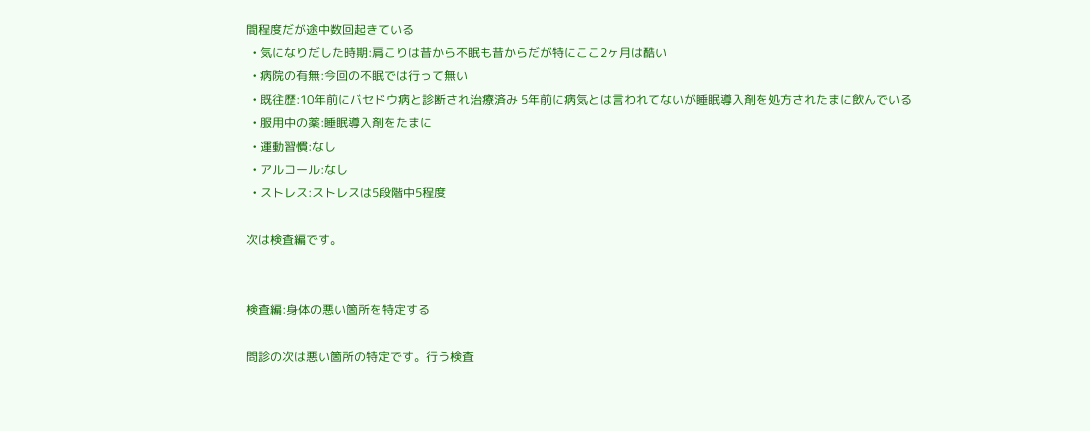間程度だが途中数回起きている
  • 気になりだした時期:肩こりは昔から不眠も昔からだが特にここ2ヶ月は酷い
  • 病院の有無:今回の不眠では行って無い
  • 既往歴:10年前にバセドウ病と診断され治療済み 5年前に病気とは言われてないが睡眠導入剤を処方されたまに飲んでいる
  • 服用中の薬:睡眠導入剤をたまに
  • 運動習慣:なし
  • アルコール:なし
  • ストレス:ストレスは5段階中5程度

次は検査編です。


検査編:身体の悪い箇所を特定する

問診の次は悪い箇所の特定です。行う検査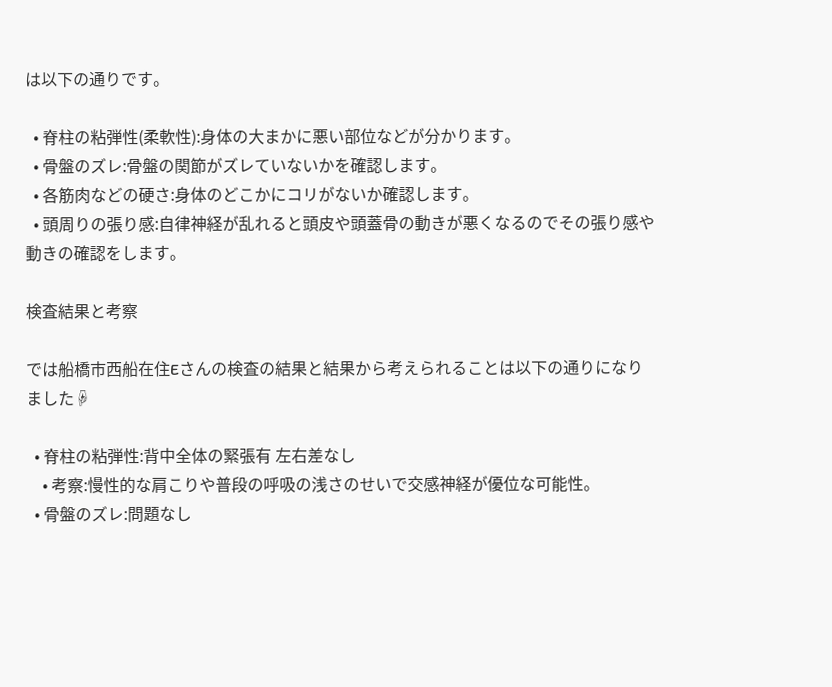は以下の通りです。

  • 脊柱の粘弾性(柔軟性):身体の大まかに悪い部位などが分かります。
  • 骨盤のズレ:骨盤の関節がズレていないかを確認します。
  • 各筋肉などの硬さ:身体のどこかにコリがないか確認します。
  • 頭周りの張り感:自律神経が乱れると頭皮や頭蓋骨の動きが悪くなるのでその張り感や動きの確認をします。

検査結果と考察

では船橋市西船在住Eさんの検査の結果と結果から考えられることは以下の通りになりました☟

  • 脊柱の粘弾性:背中全体の緊張有 左右差なし
    • 考察:慢性的な肩こりや普段の呼吸の浅さのせいで交感神経が優位な可能性。
  • 骨盤のズレ:問題なし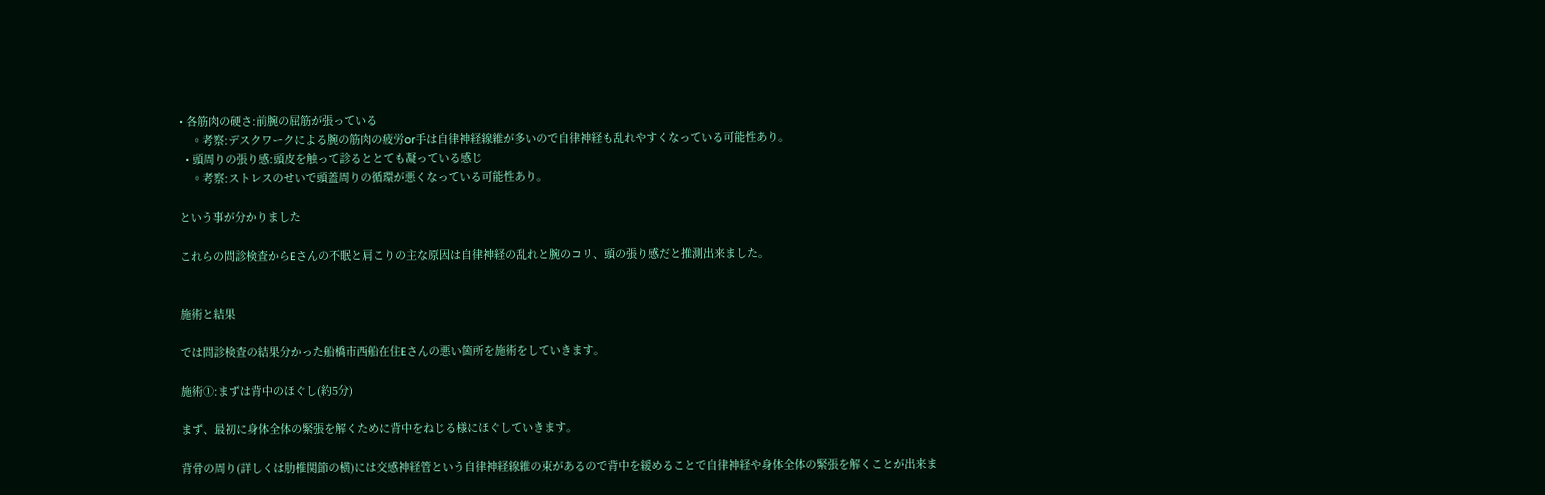• 各筋肉の硬さ:前腕の屈筋が張っている
    ◦考察:デスクワークによる腕の筋肉の疲労or手は自律神経線維が多いので自律神経も乱れやすくなっている可能性あり。
  • 頭周りの張り感:頭皮を触って診るととても凝っている感じ
    ◦考察:ストレスのせいで頭蓋周りの循環が悪くなっている可能性あり。

という事が分かりました

これらの問診検査からEさんの不眠と肩こりの主な原因は自律神経の乱れと腕のコリ、頭の張り感だと推測出来ました。


施術と結果

では問診検査の結果分かった船橋市西船在住Eさんの悪い箇所を施術をしていきます。

施術①:まずは背中のほぐし(約5分)

まず、最初に身体全体の緊張を解くために背中をねじる様にほぐしていきます。

背骨の周り(詳しくは肋椎関節の横)には交感神経管という自律神経線維の束があるので背中を緩めることで自律神経や身体全体の緊張を解くことが出来ま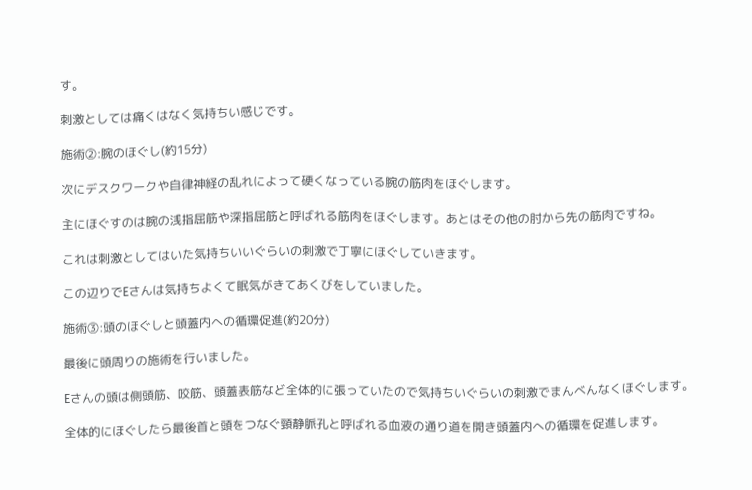す。

刺激としては痛くはなく気持ちい感じです。

施術②:腕のほぐし(約15分)

次にデスクワークや自律神経の乱れによって硬くなっている腕の筋肉をほぐします。

主にほぐすのは腕の浅指屈筋や深指屈筋と呼ばれる筋肉をほぐします。あとはその他の肘から先の筋肉ですね。

これは刺激としてはいた気持ちいいぐらいの刺激で丁寧にほぐしていきます。

この辺りでEさんは気持ちよくて眠気がきてあくびをしていました。

施術③:頭のほぐしと頭蓋内への循環促進(約20分)

最後に頭周りの施術を行いました。

Eさんの頭は側頭筋、咬筋、頭蓋表筋など全体的に張っていたので気持ちいぐらいの刺激でまんべんなくほぐします。

全体的にほぐしたら最後首と頭をつなぐ頸静脈孔と呼ばれる血液の通り道を開き頭蓋内への循環を促進します。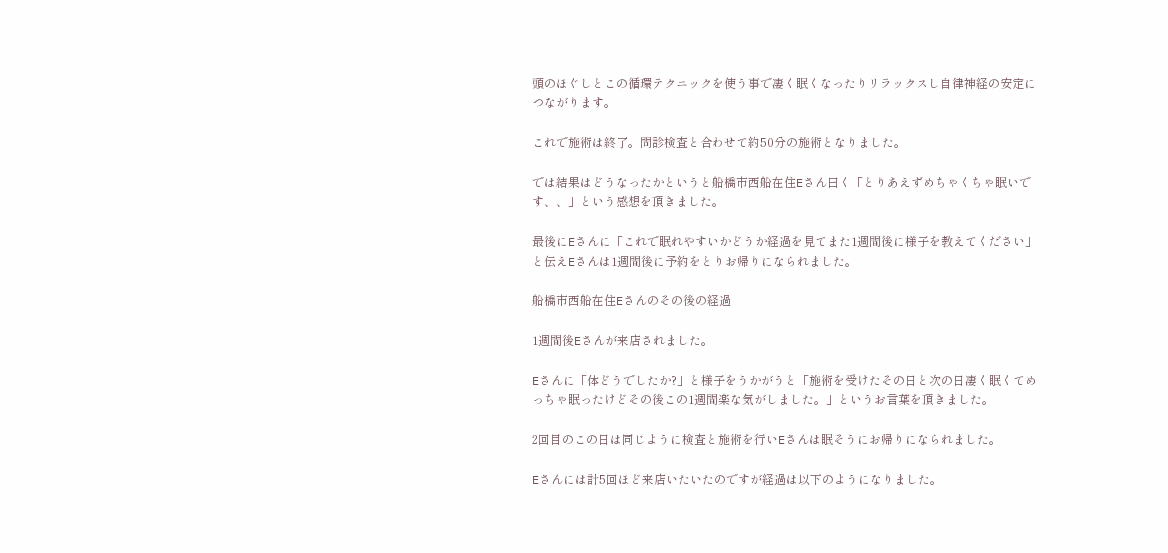頭のほぐしとこの循環テクニックを使う事で凄く眠くなったりリラックスし自律神経の安定につながります。

これで施術は終了。問診検査と合わせて約50分の施術となりました。

では結果はどうなったかというと船橋市西船在住Eさん曰く「とりあえずめちゃくちゃ眠いです、、」という感想を頂きました。

最後にEさんに「これで眠れやすいかどうか経過を見てまた1週間後に様子を教えてください」と伝えEさんは1週間後に予約をとりお帰りになられました。

船橋市西船在住Eさんのその後の経過

1週間後Eさんが来店されました。

Eさんに「体どうでしたか?」と様子をうかがうと「施術を受けたその日と次の日凄く眠くてめっちゃ眠ったけどその後この1週間楽な気がしました。」というお言葉を頂きました。

2回目のこの日は同じように検査と施術を行いEさんは眠そうにお帰りになられました。

Eさんには計5回ほど来店いたいたのですが経過は以下のようになりました。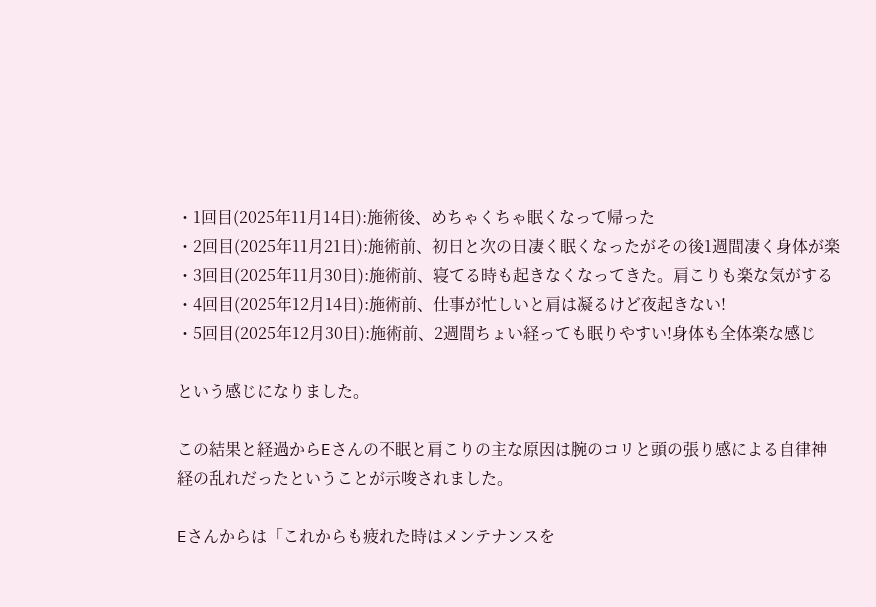・1回目(2025年11月14日):施術後、めちゃくちゃ眠くなって帰った
・2回目(2025年11月21日):施術前、初日と次の日凄く眠くなったがその後1週間凄く身体が楽
・3回目(2025年11月30日):施術前、寝てる時も起きなくなってきた。肩こりも楽な気がする
・4回目(2025年12月14日):施術前、仕事が忙しいと肩は凝るけど夜起きない!
・5回目(2025年12月30日):施術前、2週間ちょい経っても眠りやすい!身体も全体楽な感じ

という感じになりました。

この結果と経過からEさんの不眠と肩こりの主な原因は腕のコリと頭の張り感による自律神経の乱れだったということが示唆されました。

Eさんからは「これからも疲れた時はメンテナンスを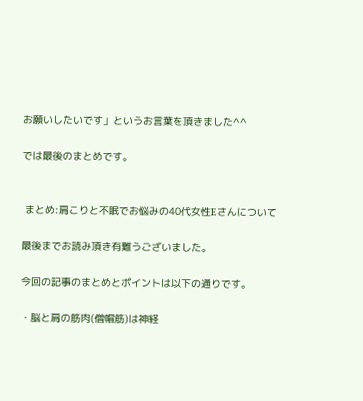お願いしたいです」というお言葉を頂きました^^

では最後のまとめです。


 まとめ:肩こりと不眠でお悩みの40代女性Eさんについて

最後までお読み頂き有難うございました。

今回の記事のまとめとポイントは以下の通りです。

・脳と肩の筋肉(僧帽筋)は神経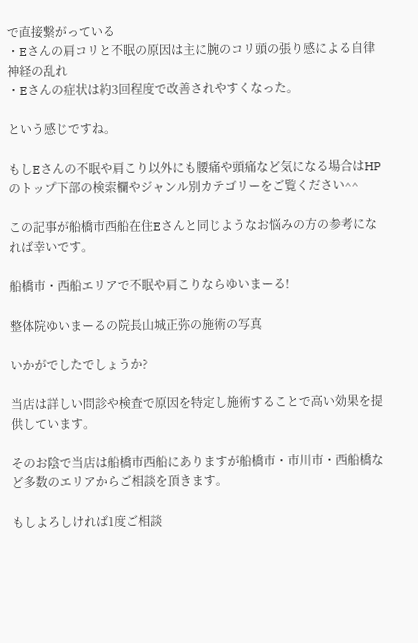で直接繋がっている
・Eさんの肩コリと不眠の原因は主に腕のコリ頭の張り感による自律神経の乱れ
・Eさんの症状は約3回程度で改善されやすくなった。

という感じですね。

もしEさんの不眠や肩こり以外にも腰痛や頭痛など気になる場合はHPのトップ下部の検索欄やジャンル別カテゴリーをご覧ください^^

この記事が船橋市西船在住Eさんと同じようなお悩みの方の参考になれば幸いです。

船橋市・西船エリアで不眠や肩こりならゆいまーる!

整体院ゆいまーるの院長山城正弥の施術の写真

いかがでしたでしょうか?

当店は詳しい問診や検査で原因を特定し施術することで高い効果を提供しています。

そのお陰で当店は船橋市西船にありますが船橋市・市川市・西船橋など多数のエリアからご相談を頂きます。

もしよろしければ1度ご相談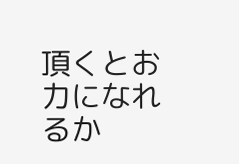頂くとお力になれるか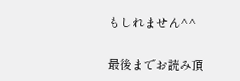もしれません^^

最後までお読み頂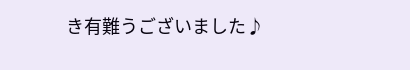き有難うございました♪